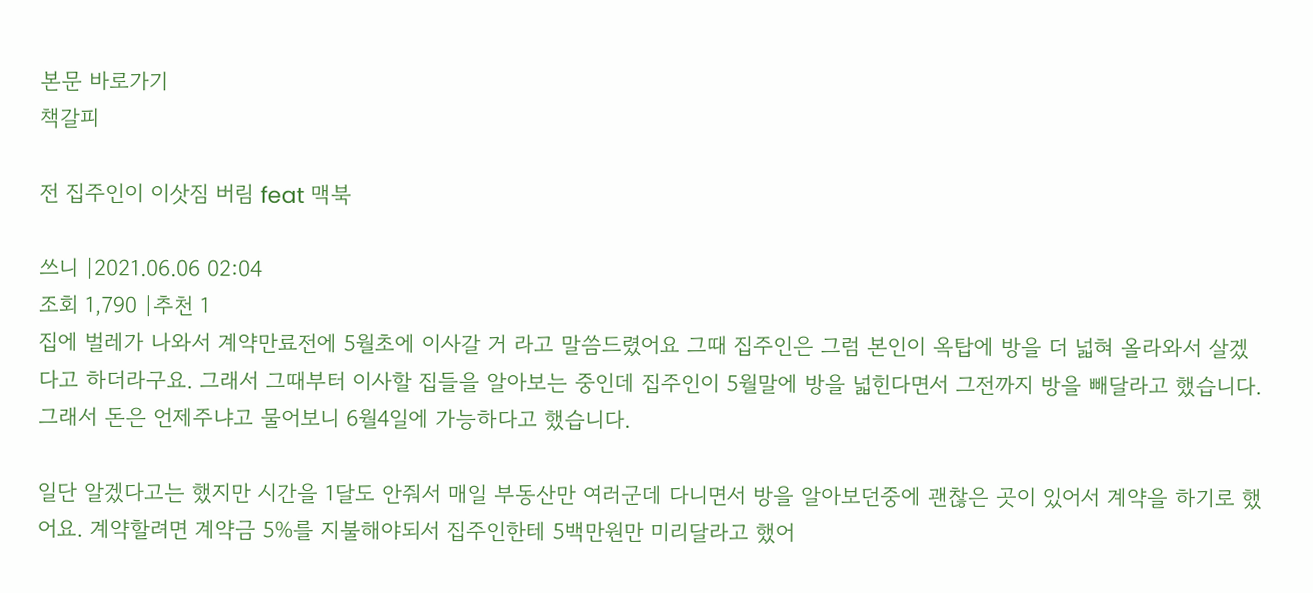본문 바로가기
책갈피

전 집주인이 이삿짐 버림 feat 맥북

쓰니 |2021.06.06 02:04
조회 1,790 |추천 1
집에 벌레가 나와서 계약만료전에 5월초에 이사갈 거 라고 말씀드렸어요 그때 집주인은 그럼 본인이 옥탑에 방을 더 넓혀 올라와서 살겠다고 하더라구요. 그래서 그때부터 이사할 집들을 알아보는 중인데 집주인이 5월말에 방을 넓힌다면서 그전까지 방을 빼달라고 했습니다. 그래서 돈은 언제주냐고 물어보니 6월4일에 가능하다고 했습니다.

일단 알겠다고는 했지만 시간을 1달도 안줘서 매일 부동산만 여러군데 다니면서 방을 알아보던중에 괜찮은 곳이 있어서 계약을 하기로 했어요. 계약할려면 계약금 5%를 지불해야되서 집주인한테 5백만원만 미리달라고 했어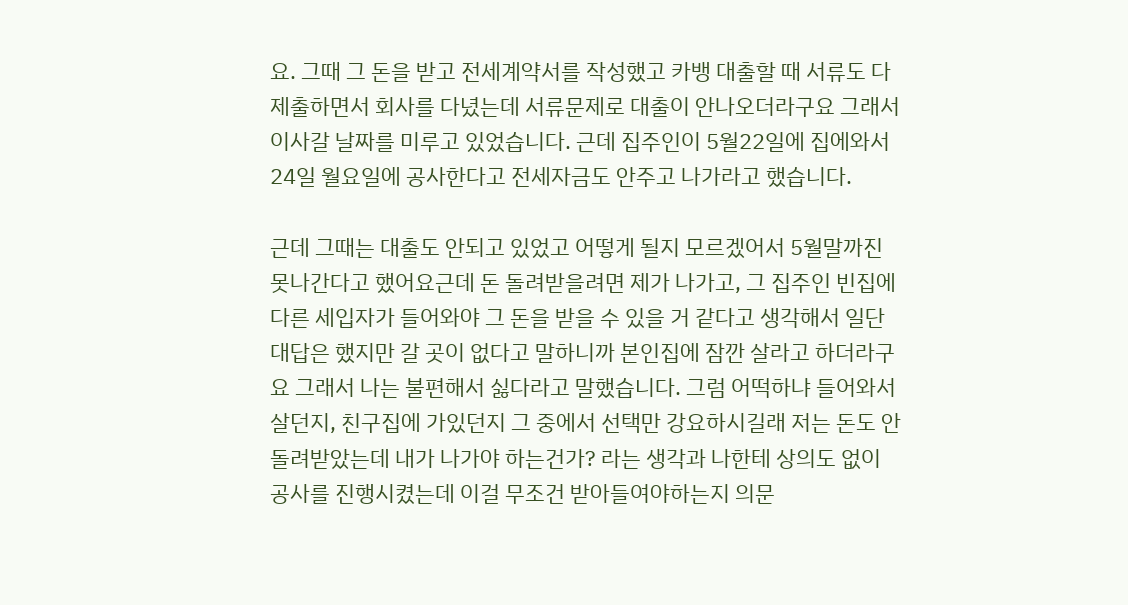요. 그때 그 돈을 받고 전세계약서를 작성했고 카뱅 대출할 때 서류도 다 제출하면서 회사를 다녔는데 서류문제로 대출이 안나오더라구요 그래서 이사갈 날짜를 미루고 있었습니다. 근데 집주인이 5월22일에 집에와서 24일 월요일에 공사한다고 전세자금도 안주고 나가라고 했습니다.

근데 그때는 대출도 안되고 있었고 어떻게 될지 모르겠어서 5월말까진 못나간다고 했어요근데 돈 돌려받을려면 제가 나가고, 그 집주인 빈집에 다른 세입자가 들어와야 그 돈을 받을 수 있을 거 같다고 생각해서 일단 대답은 했지만 갈 곳이 없다고 말하니까 본인집에 잠깐 살라고 하더라구요 그래서 나는 불편해서 싫다라고 말했습니다. 그럼 어떡하냐 들어와서 살던지, 친구집에 가있던지 그 중에서 선택만 강요하시길래 저는 돈도 안돌려받았는데 내가 나가야 하는건가? 라는 생각과 나한테 상의도 없이 공사를 진행시켰는데 이걸 무조건 받아들여야하는지 의문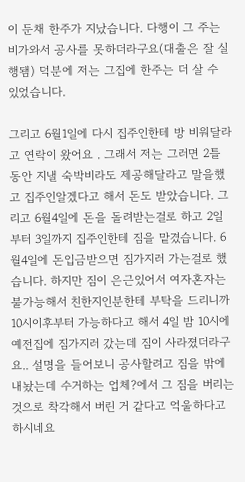이 둔채 한주가 지났습니다. 다행이 그 주는 비가와서 공사를 못하더라구요(대출은 잘 실행됌) 덕분에 저는 그집에 한주는 더 살 수 있었습니다.

그리고 6월1일에 다시 집주인한테 방 비워달라고 연락이 왔어요 . 그래서 저는 그러면 2틀동안 지낼 숙박비라도 제공해달라고 말을했고 집주인알겠다고 해서 돈도 받았습니다. 그리고 6월4일에 돈을 돌려받는걸로 하고 2일부터 3일까지 집주인한테 짐을 맡겼습니다. 6월4일에 돈입금받으면 짐가지러 가는걸로 했습니다. 하지만 짐이 은근있어서 여자혼자는 불가능해서 친한지인분한테 부탁을 드리니까 10시이후부터 가능하다고 해서 4일 밤 10시에 예전집에 짐가지러 갔는데 짐이 사라졌더라구요.. 설명을 들어보니 공사할려고 짐을 밖에 내놨는데 수거하는 업체?에서 그 짐을 버리는 것으로 착각해서 버린 거 같다고 억울하다고 하시네요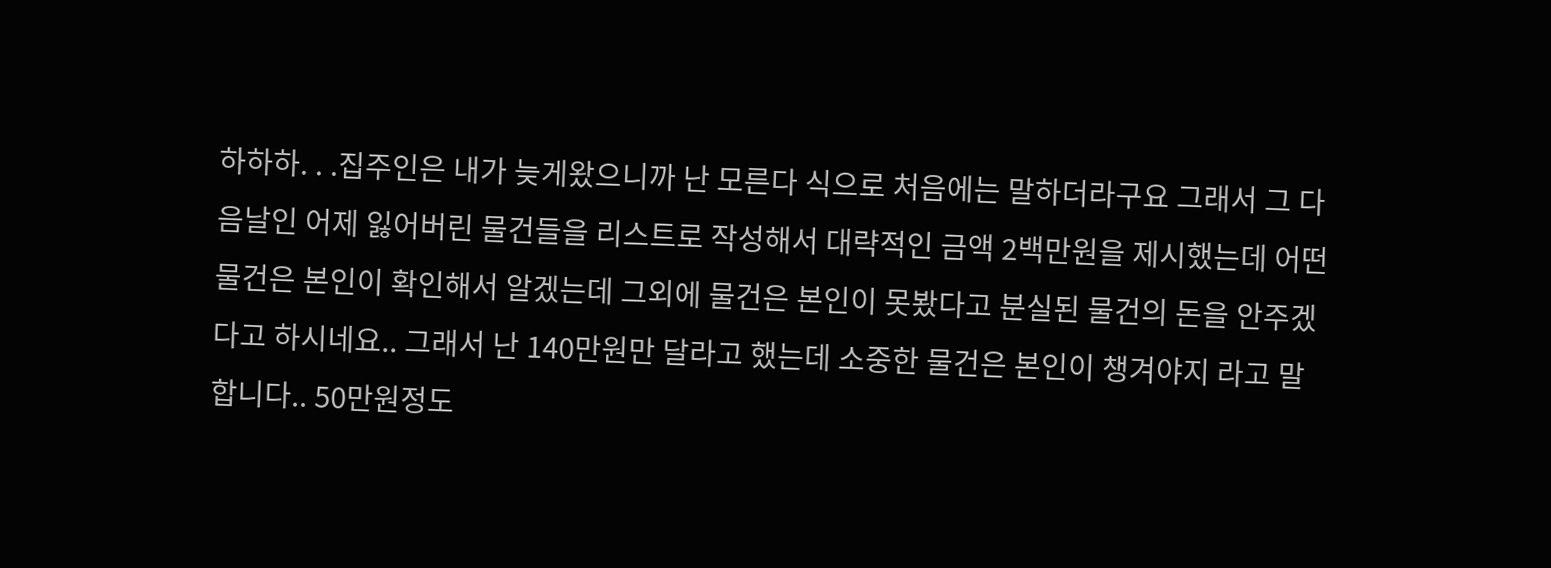하하하. . .집주인은 내가 늦게왔으니까 난 모른다 식으로 처음에는 말하더라구요 그래서 그 다음날인 어제 잃어버린 물건들을 리스트로 작성해서 대략적인 금액 2백만원을 제시했는데 어떤 물건은 본인이 확인해서 알겠는데 그외에 물건은 본인이 못봤다고 분실된 물건의 돈을 안주겠다고 하시네요.. 그래서 난 140만원만 달라고 했는데 소중한 물건은 본인이 챙겨야지 라고 말합니다.. 50만원정도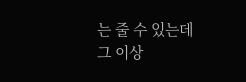는 줄 수 있는데 그 이상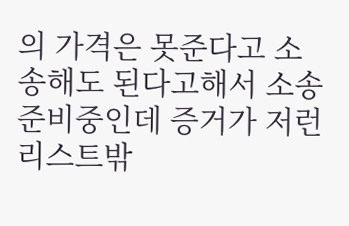의 가격은 못준다고 소송해도 된다고해서 소송준비중인데 증거가 저런 리스트밖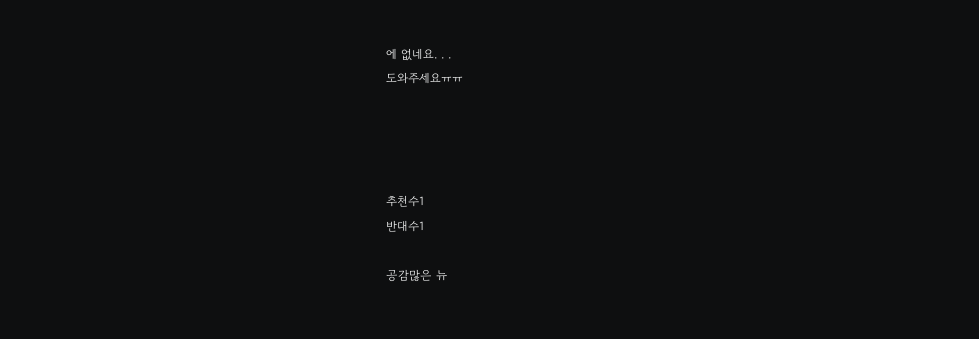에 없네요. . .
도와주세요ㅠㅠ




추천수1
반대수1

공감많은 뉴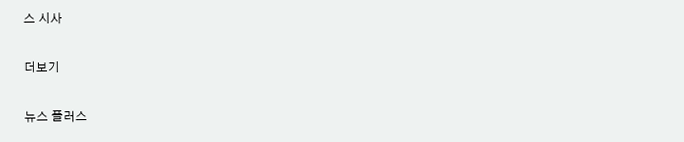스 시사

더보기

뉴스 플러스